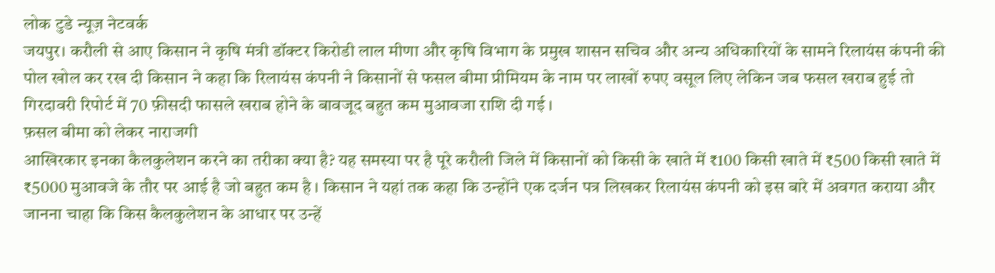लोक टुडे न्यूज़ नेटवर्क
जयपुर। करौली से आए किसान ने कृषि मंत्री डॉक्टर किरोडी लाल मीणा और कृषि विभाग के प्रमुख शासन सचिव और अन्य अधिकारियों के सामने रिलायंस कंपनी की पोल खोल कर रख दी किसान ने कहा कि रिलायंस कंपनी ने किसानों से फसल बीमा प्रीमियम के नाम पर लाखों रुपए वसूल लिए लेकिन जब फसल खराब हुई तो गिरदावरी रिपोर्ट में 70 फ़ीसदी फासले खराब होने के बावजूद बहुत कम मुआवजा राशि दी गई ।
फ़सल बीमा को लेकर नाराजगी
आखिरकार इनका कैलकुलेशन करने का तरीका क्या है? यह समस्या पर है पूरे करौली जिले में किसानों को किसी के खाते में ₹100 किसी खाते में ₹500 किसी खाते में ₹5000 मुआवजे के तौर पर आई है जो बहुत कम है । किसान ने यहां तक कहा कि उन्होंने एक दर्जन पत्र लिखकर रिलायंस कंपनी को इस बारे में अवगत कराया और जानना चाहा कि किस कैलकुलेशन के आधार पर उन्हें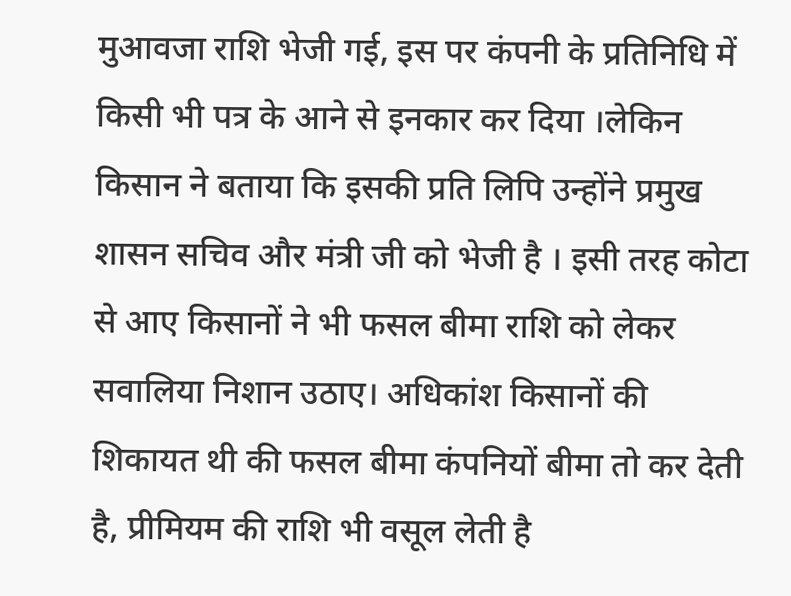मुआवजा राशि भेजी गई, इस पर कंपनी के प्रतिनिधि में किसी भी पत्र के आने से इनकार कर दिया ।लेकिन किसान ने बताया कि इसकी प्रति लिपि उन्होंने प्रमुख शासन सचिव और मंत्री जी को भेजी है । इसी तरह कोटा से आए किसानों ने भी फसल बीमा राशि को लेकर सवालिया निशान उठाए। अधिकांश किसानों की शिकायत थी की फसल बीमा कंपनियों बीमा तो कर देती है, प्रीमियम की राशि भी वसूल लेती है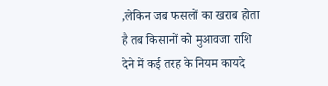,लेकिन जब फसलों का खराब होता है तब किसानों को मुआवजा राशि देने में कई तरह के नियम कायदे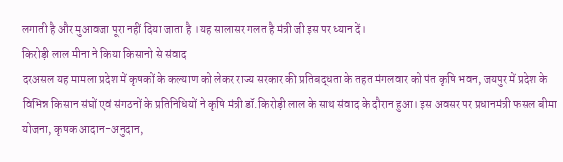लगाती है और मुआवजा पूरा नहीं दिया जाता है ।यह सालासर गलत है मंत्री जी इस पर ध्यान दें।
किरोड़ी लाल मीना ने किया किसानो से संवाद
दरअसल यह मामला प्रदेश में कृषकों के कल्याण को लेकर राज्य सरकार की प्रतिबद्धता के तहत मंगलवार को पंत कृषि भवन, जयपुर में प्रदेश के विभिन्न किसान संघों एवं संगठनों के प्रतिनिधियों ने कृषि मंत्री डॉ.किरोड़ी लाल के साथ संवाद के दौरान हुआ। इस अवसर पर प्रधानमंत्री फसल बीमा योजना, कृषक आदान-अनुदान,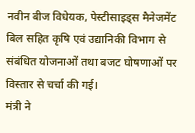नवीन बीज विधेयक, पेस्टीसाइड्स मैनेजमेंट बिल सहित कृषि एवं उद्यानिकी विभाग से संबंधित योजनाओं तथा बजट घोषणाओं पर विस्तार से चर्चा की गई।
मंत्री ने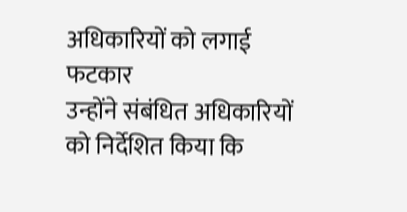अधिकारियों को लगाई फटकार
उन्होंने संबंधित अधिकारियों को निर्देशित किया कि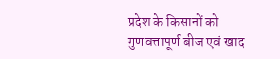प्रदेश के किसानों को गुणवत्तापूर्ण बीज एवं खाद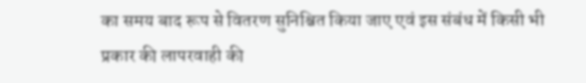का समय बाद रूप से वितरण सुनिश्चित किया जाए एवं इस संबंध में किसी भी प्रकार की लापरवाही की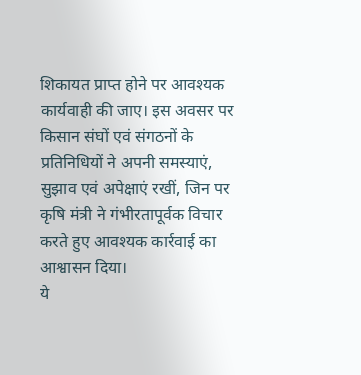शिकायत प्राप्त होने पर आवश्यक कार्यवाही की जाए। इस अवसर पर किसान संघों एवं संगठनों के प्रतिनिधियों ने अपनी समस्याएं, सुझाव एवं अपेक्षाएं रखीं, जिन पर कृषि मंत्री ने गंभीरतापूर्वक विचार करते हुए आवश्यक कार्रवाई का आश्वासन दिया।
ये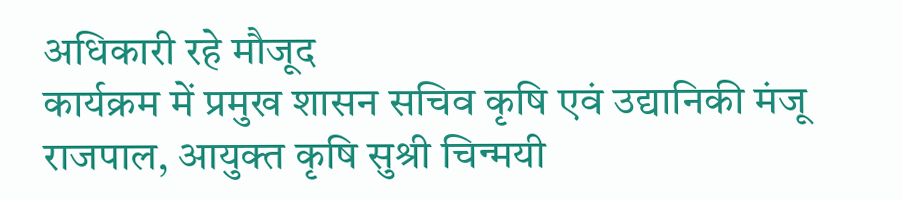अधिकारी रहे मौजूद
कार्यक्रम में प्रमुख शासन सचिव कृषि एवं उद्यानिकी मंजू राजपाल, आयुक्त कृषि सुश्री चिन्मयी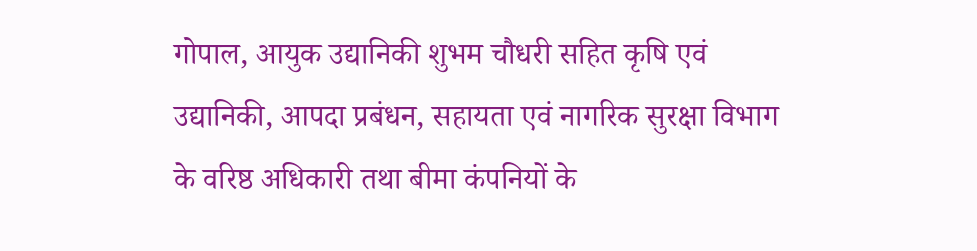गोपाल, आयुक उद्यानिकी शुभम चौधरी सहित कृषि एवं उद्यानिकी, आपदा प्रबंधन, सहायता एवं नागरिक सुरक्षा विभाग के वरिष्ठ अधिकारी तथा बीमा कंपनियों के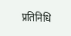प्रतिनिधि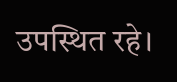उपस्थित रहे।